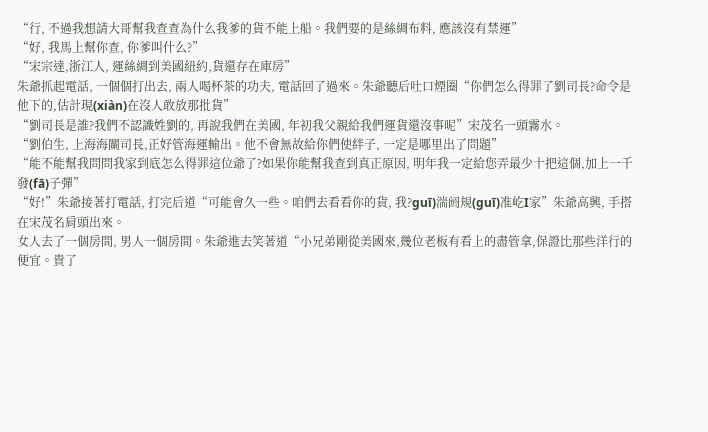“行, 不過我想請大哥幫我查查為什么我爹的貨不能上船。我們要的是絲綢布料, 應該沒有禁運”
“好, 我馬上幫你查, 你爹叫什么?”
“宋宗達,浙江人, 運絲綢到美國紐約,貨還存在庫房”
朱爺抓起電話, 一個個打出去, 兩人喝杯茶的功夫, 電話回了過來。朱爺聽后吐口煙圈“你們怎么得罪了劉司長?命令是他下的,估計現(xiàn)在沒人敢放那批貨”
“劉司長是誰?我們不認識姓劉的, 再說我們在美國, 年初我父親給我們運貨還沒事呢”宋茂名一頭霧水。
“劉伯生, 上海海關司長,正好管海運輸出。他不會無故給你們使絆子, 一定是哪里出了問題”
“能不能幫我問問我家到底怎么得罪這位爺了?如果你能幫我查到真正原因, 明年我一定給您弄最少十把這個,加上一千發(fā)子彈”
“好!”朱爺接著打電話, 打完后道“可能會久一些。咱們去看看你的貨, 我?guī)湍阏規(guī)准屹I家”朱爺高興, 手搭在宋茂名肩頭出來。
女人去了一個房間, 男人一個房間。朱爺進去笑著道“小兄弟剛從美國來,幾位老板有看上的盡管拿,保證比那些洋行的便宜。貴了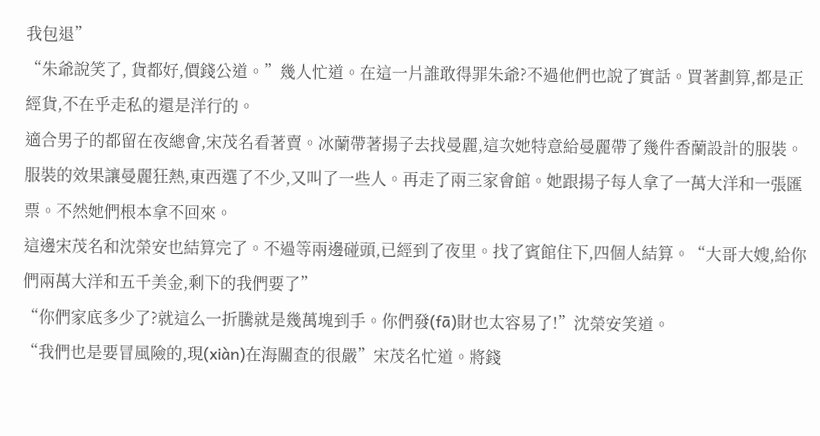我包退”
“朱爺說笑了, 貨都好,價錢公道。”幾人忙道。在這一片誰敢得罪朱爺?不過他們也說了實話。買著劃算,都是正經貨,不在乎走私的還是洋行的。
適合男子的都留在夜總會,宋茂名看著賣。冰蘭帶著揚子去找曼麗,這次她特意給曼麗帶了幾件香蘭設計的服裝。服裝的效果讓曼麗狂熱,東西選了不少,又叫了一些人。再走了兩三家會館。她跟揚子每人拿了一萬大洋和一張匯票。不然她們根本拿不回來。
這邊宋茂名和沈榮安也結算完了。不過等兩邊碰頭,已經到了夜里。找了賓館住下,四個人結算。“大哥大嫂,給你們兩萬大洋和五千美金,剩下的我們要了”
“你們家底多少了?就這么一折騰就是幾萬塊到手。你們發(fā)財也太容易了!”沈榮安笑道。
“我們也是要冒風險的,現(xiàn)在海關查的很嚴”宋茂名忙道。將錢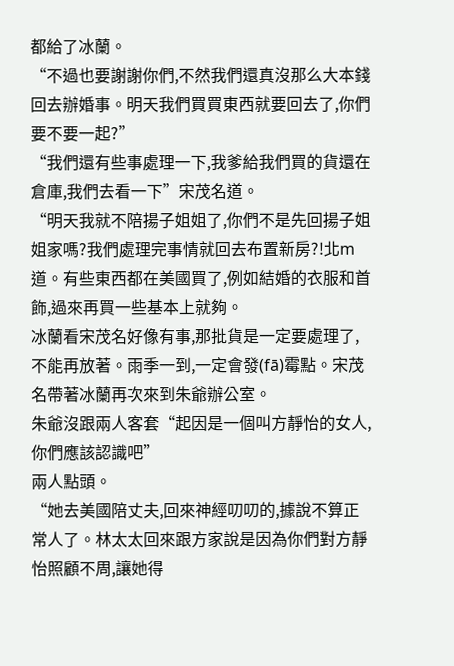都給了冰蘭。
“不過也要謝謝你們,不然我們還真沒那么大本錢回去辦婚事。明天我們買買東西就要回去了,你們要不要一起?”
“我們還有些事處理一下,我爹給我們買的貨還在倉庫,我們去看一下”宋茂名道。
“明天我就不陪揚子姐姐了,你們不是先回揚子姐姐家嗎?我們處理完事情就回去布置新房?!北m道。有些東西都在美國買了,例如結婚的衣服和首飾,過來再買一些基本上就夠。
冰蘭看宋茂名好像有事,那批貨是一定要處理了,不能再放著。雨季一到,一定會發(fā)霉點。宋茂名帶著冰蘭再次來到朱爺辦公室。
朱爺沒跟兩人客套“起因是一個叫方靜怡的女人,你們應該認識吧”
兩人點頭。
“她去美國陪丈夫,回來神經叨叨的,據說不算正常人了。林太太回來跟方家說是因為你們對方靜怡照顧不周,讓她得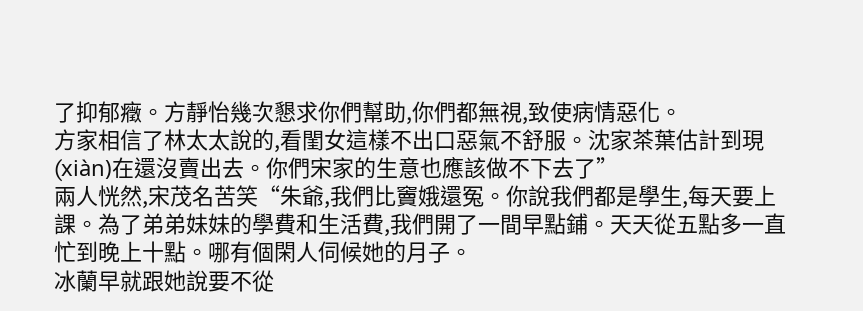了抑郁癥。方靜怡幾次懇求你們幫助,你們都無視,致使病情惡化。
方家相信了林太太說的,看閨女這樣不出口惡氣不舒服。沈家茶葉估計到現(xiàn)在還沒賣出去。你們宋家的生意也應該做不下去了”
兩人恍然,宋茂名苦笑“朱爺,我們比竇娥還冤。你說我們都是學生,每天要上課。為了弟弟妹妹的學費和生活費,我們開了一間早點鋪。天天從五點多一直忙到晚上十點。哪有個閑人伺候她的月子。
冰蘭早就跟她說要不從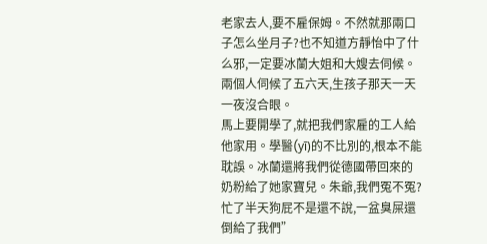老家去人,要不雇保姆。不然就那兩口子怎么坐月子?也不知道方靜怡中了什么邪,一定要冰蘭大姐和大嫂去伺候。兩個人伺候了五六天,生孩子那天一天一夜沒合眼。
馬上要開學了,就把我們家雇的工人給他家用。學醫(yī)的不比別的,根本不能耽誤。冰蘭還將我們從德國帶回來的奶粉給了她家寶兒。朱爺,我們冤不冤?忙了半天狗屁不是還不說,一盆臭屎還倒給了我們”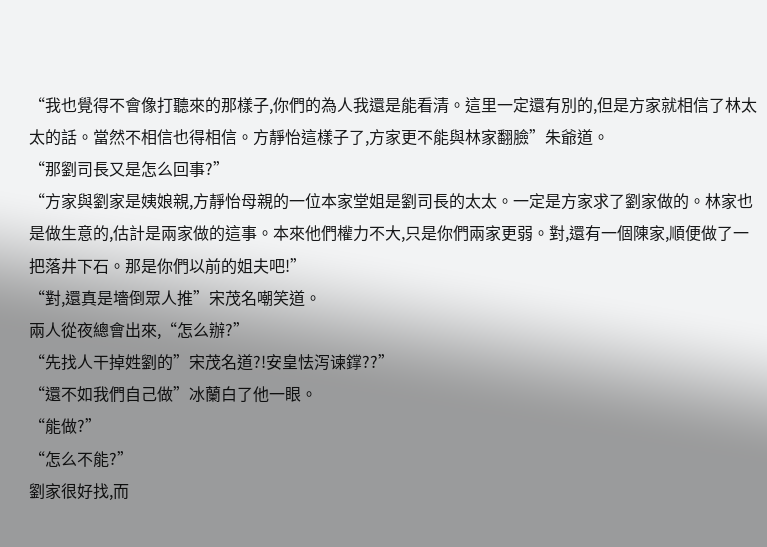“我也覺得不會像打聽來的那樣子,你們的為人我還是能看清。這里一定還有別的,但是方家就相信了林太太的話。當然不相信也得相信。方靜怡這樣子了,方家更不能與林家翻臉”朱爺道。
“那劉司長又是怎么回事?”
“方家與劉家是姨娘親,方靜怡母親的一位本家堂姐是劉司長的太太。一定是方家求了劉家做的。林家也是做生意的,估計是兩家做的這事。本來他們權力不大,只是你們兩家更弱。對,還有一個陳家,順便做了一把落井下石。那是你們以前的姐夫吧!”
“對,還真是墻倒眾人推”宋茂名嘲笑道。
兩人從夜總會出來,“怎么辦?”
“先找人干掉姓劉的”宋茂名道?!安皇怯泻谏鐣??”
“還不如我們自己做”冰蘭白了他一眼。
“能做?”
“怎么不能?”
劉家很好找,而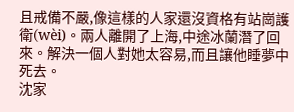且戒備不嚴,像這樣的人家還沒資格有站崗護衛(wèi)。兩人離開了上海,中途冰蘭潛了回來。解決一個人對她太容易,而且讓他睡夢中死去。
沈家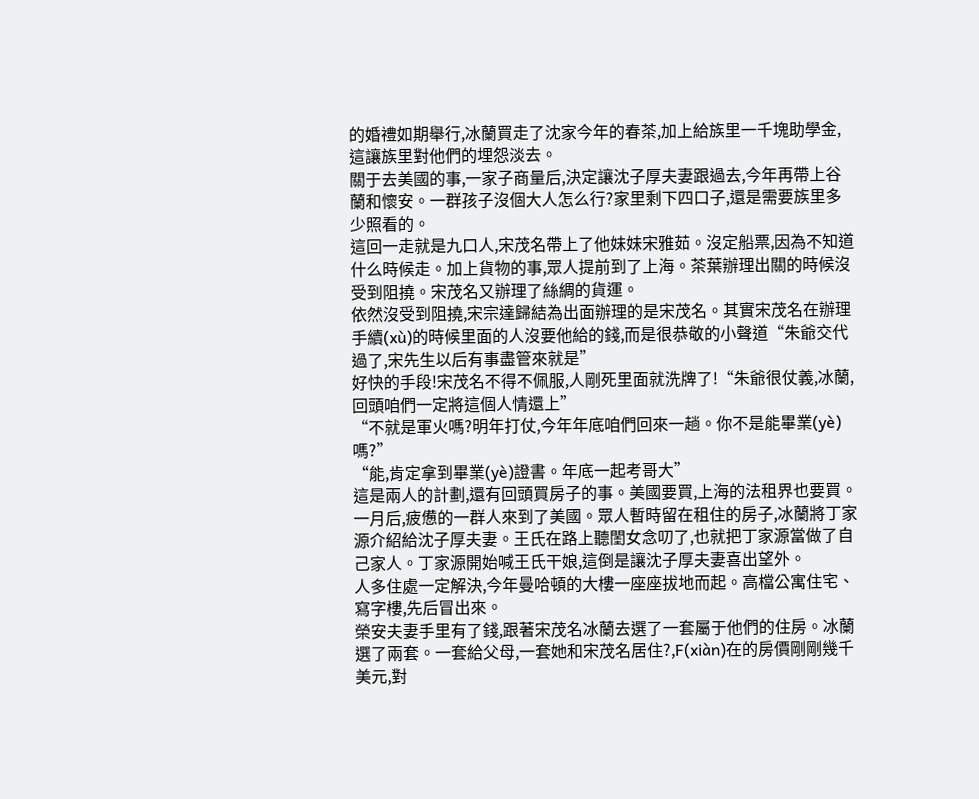的婚禮如期舉行,冰蘭買走了沈家今年的春茶,加上給族里一千塊助學金,這讓族里對他們的埋怨淡去。
關于去美國的事,一家子商量后,決定讓沈子厚夫妻跟過去,今年再帶上谷蘭和懷安。一群孩子沒個大人怎么行?家里剩下四口子,還是需要族里多少照看的。
這回一走就是九口人,宋茂名帶上了他妹妹宋雅茹。沒定船票,因為不知道什么時候走。加上貨物的事,眾人提前到了上海。茶葉辦理出關的時候沒受到阻撓。宋茂名又辦理了絲綢的貨運。
依然沒受到阻撓,宋宗達歸結為出面辦理的是宋茂名。其實宋茂名在辦理手續(xù)的時候里面的人沒要他給的錢,而是很恭敬的小聲道“朱爺交代過了,宋先生以后有事盡管來就是”
好快的手段!宋茂名不得不佩服,人剛死里面就洗牌了!“朱爺很仗義,冰蘭,回頭咱們一定將這個人情還上”
“不就是軍火嗎?明年打仗,今年年底咱們回來一趟。你不是能畢業(yè)嗎?”
“能,肯定拿到畢業(yè)證書。年底一起考哥大”
這是兩人的計劃,還有回頭買房子的事。美國要買,上海的法租界也要買。
一月后,疲憊的一群人來到了美國。眾人暫時留在租住的房子,冰蘭將丁家源介紹給沈子厚夫妻。王氏在路上聽閨女念叨了,也就把丁家源當做了自己家人。丁家源開始喊王氏干娘,這倒是讓沈子厚夫妻喜出望外。
人多住處一定解決,今年曼哈頓的大樓一座座拔地而起。高檔公寓住宅、寫字樓,先后冒出來。
榮安夫妻手里有了錢,跟著宋茂名冰蘭去選了一套屬于他們的住房。冰蘭選了兩套。一套給父母,一套她和宋茂名居住?,F(xiàn)在的房價剛剛幾千美元,對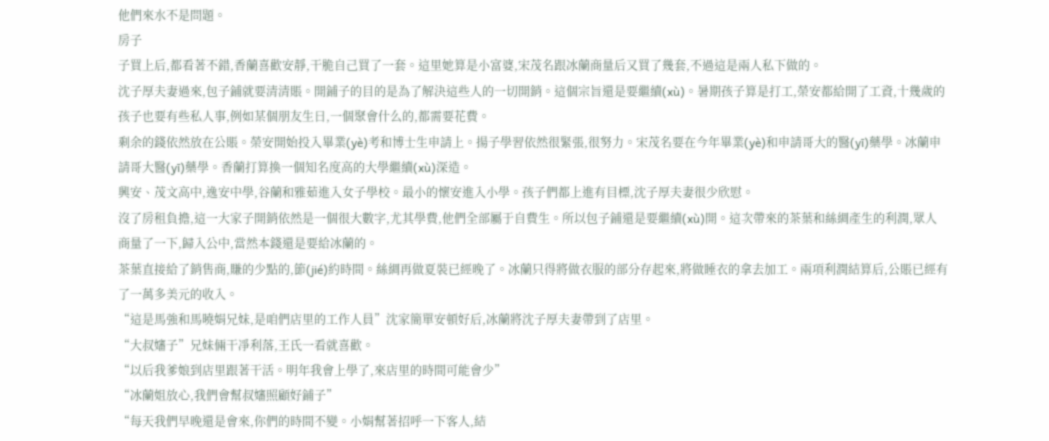他們來水不是問題。
房子
子買上后,都看著不錯,香蘭喜歡安靜,干脆自己買了一套。這里她算是小富婆,宋茂名跟冰蘭商量后又買了幾套,不過這是兩人私下做的。
沈子厚夫妻過來,包子鋪就要清清賬。開鋪子的目的是為了解決這些人的一切開銷。這個宗旨還是要繼續(xù)。暑期孩子算是打工,榮安都給開了工資,十幾歲的孩子也要有些私人事,例如某個朋友生日,一個聚會什么的,都需要花費。
剩余的錢依然放在公賬。榮安開始投入畢業(yè)考和博士生申請上。揚子學習依然很緊張,很努力。宋茂名要在今年畢業(yè)和申請哥大的醫(yī)藥學。冰蘭申請哥大醫(yī)藥學。香蘭打算換一個知名度高的大學繼續(xù)深造。
興安、茂文高中,逸安中學,谷蘭和雅茹進入女子學校。最小的懷安進入小學。孩子們都上進有目標,沈子厚夫妻很少欣慰。
沒了房租負擔,這一大家子開銷依然是一個很大數字,尤其學費,他們全部屬于自費生。所以包子鋪還是要繼續(xù)開。這次帶來的茶葉和絲綢產生的利潤,眾人商量了一下,歸入公中,當然本錢還是要給冰蘭的。
茶葉直接給了銷售商,賺的少點的,節(jié)約時間。絲綢再做夏裝已經晚了。冰蘭只得將做衣服的部分存起來,將做睡衣的拿去加工。兩項利潤結算后,公賬已經有了一萬多美元的收入。
“這是馬強和馬曉娟兄妹,是咱們店里的工作人員”沈家簡單安頓好后,冰蘭將沈子厚夫妻帶到了店里。
“大叔嬸子”兄妹倆干凈利落,王氏一看就喜歡。
“以后我爹娘到店里跟著干活。明年我會上學了,來店里的時間可能會少”
“冰蘭姐放心,我們會幫叔嬸照顧好鋪子”
“每天我們早晚還是會來,你們的時間不變。小娟幫著招呼一下客人,結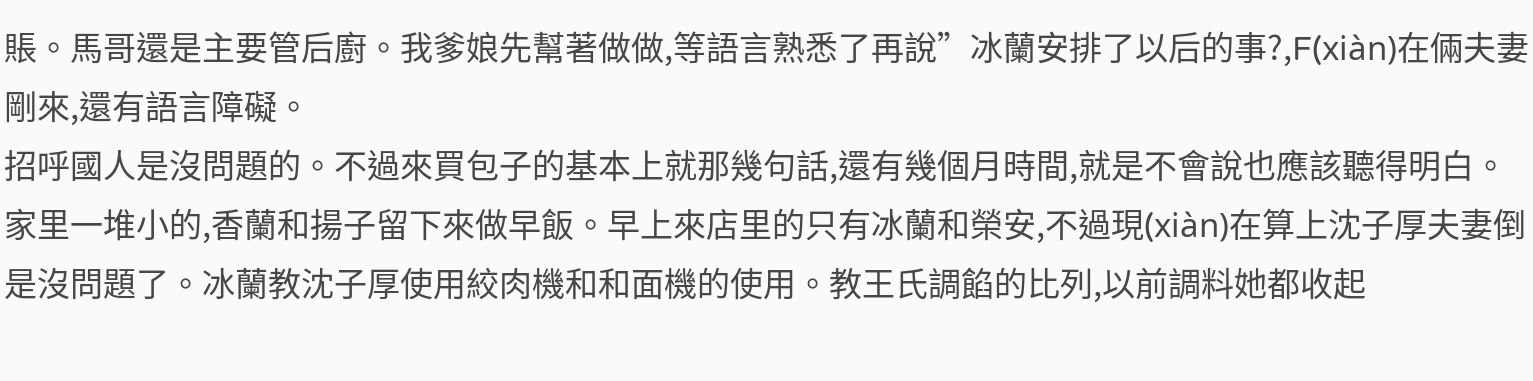賬。馬哥還是主要管后廚。我爹娘先幫著做做,等語言熟悉了再說”冰蘭安排了以后的事?,F(xiàn)在倆夫妻剛來,還有語言障礙。
招呼國人是沒問題的。不過來買包子的基本上就那幾句話,還有幾個月時間,就是不會說也應該聽得明白。
家里一堆小的,香蘭和揚子留下來做早飯。早上來店里的只有冰蘭和榮安,不過現(xiàn)在算上沈子厚夫妻倒是沒問題了。冰蘭教沈子厚使用絞肉機和和面機的使用。教王氏調餡的比列,以前調料她都收起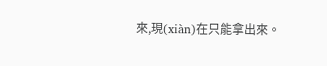來,現(xiàn)在只能拿出來。